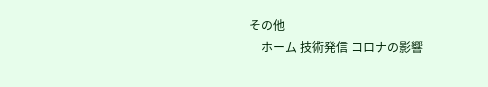その他
    ホーム 技術発信 コロナの影響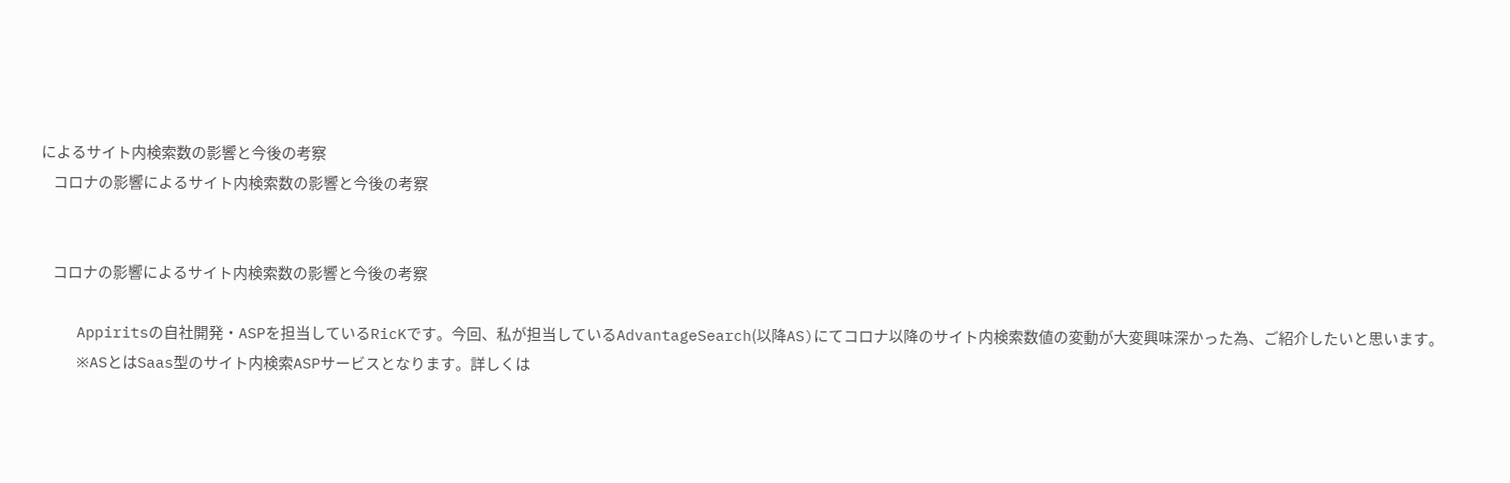によるサイト内検索数の影響と今後の考察
    コロナの影響によるサイト内検索数の影響と今後の考察


    コロナの影響によるサイト内検索数の影響と今後の考察

    Appiritsの自社開発・ASPを担当しているRicKです。今回、私が担当しているAdvantageSearch(以降AS)にてコロナ以降のサイト内検索数値の変動が大変興味深かった為、ご紹介したいと思います。
    ※ASとはSaas型のサイト内検索ASPサービスとなります。詳しくは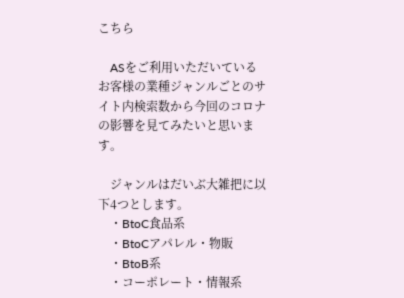こちら

    ASをご利用いただいているお客様の業種ジャンルごとのサイト内検索数から今回のコロナの影響を見てみたいと思います。

    ジャンルはだいぶ大雑把に以下4つとします。
    ・BtoC食品系
    ・BtoCアパレル・物販
    ・BtoB系
    ・コーポレート・情報系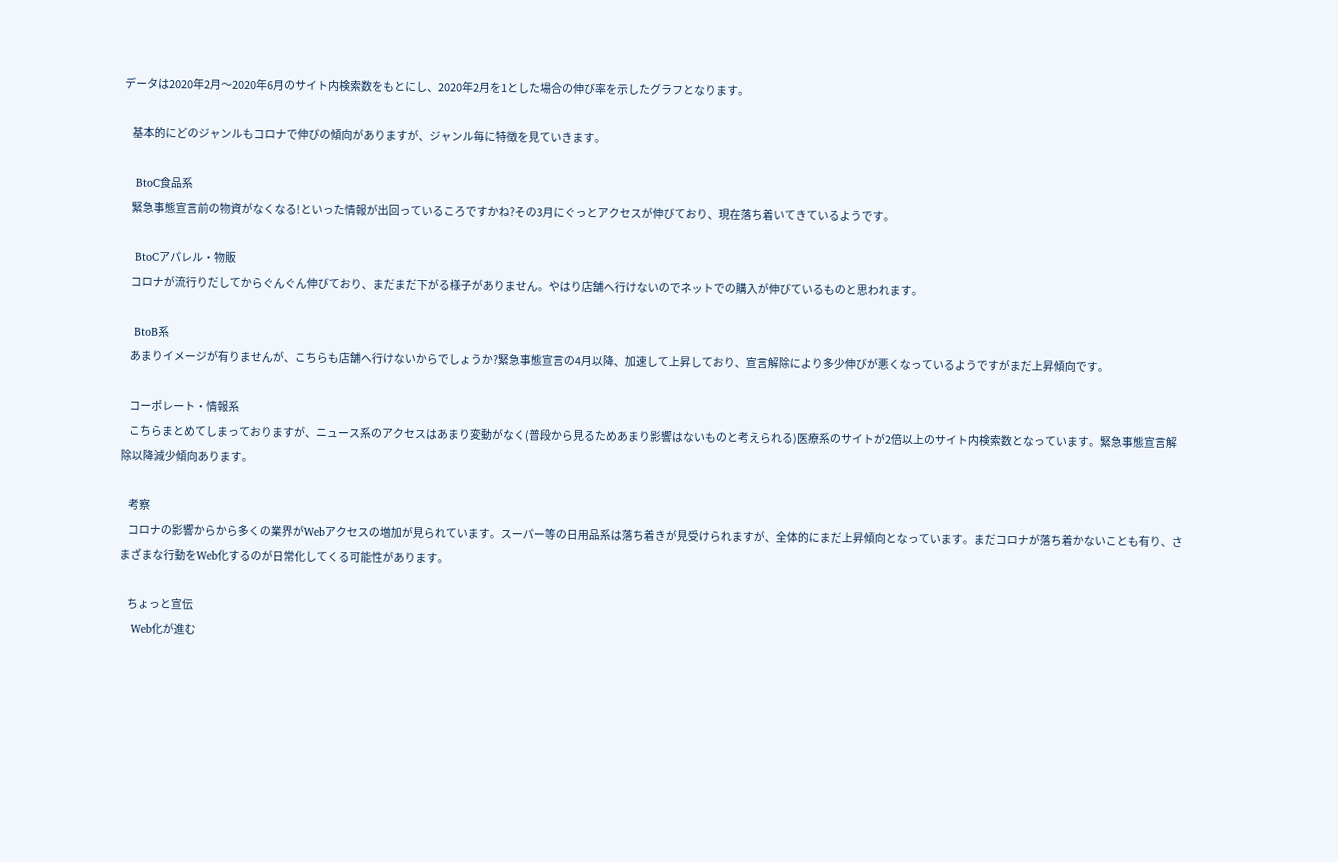データは2020年2月〜2020年6月のサイト内検索数をもとにし、2020年2月を1とした場合の伸び率を示したグラフとなります。

    基本的にどのジャンルもコロナで伸びの傾向がありますが、ジャンル毎に特徴を見ていきます。

    BtoC食品系
    緊急事態宣言前の物資がなくなる!といった情報が出回っているころですかね?その3月にぐっとアクセスが伸びており、現在落ち着いてきているようです。

    BtoCアパレル・物販
    コロナが流行りだしてからぐんぐん伸びており、まだまだ下がる様子がありません。やはり店舗へ行けないのでネットでの購入が伸びているものと思われます。

    BtoB系
    あまりイメージが有りませんが、こちらも店舗へ行けないからでしょうか?緊急事態宣言の4月以降、加速して上昇しており、宣言解除により多少伸びが悪くなっているようですがまだ上昇傾向です。

    コーポレート・情報系
    こちらまとめてしまっておりますが、ニュース系のアクセスはあまり変動がなく(普段から見るためあまり影響はないものと考えられる)医療系のサイトが2倍以上のサイト内検索数となっています。緊急事態宣言解除以降減少傾向あります。

    考察
    コロナの影響からから多くの業界がWebアクセスの増加が見られています。スーパー等の日用品系は落ち着きが見受けられますが、全体的にまだ上昇傾向となっています。まだコロナが落ち着かないことも有り、さまざまな行動をWeb化するのが日常化してくる可能性があります。

    ちょっと宣伝
    Web化が進む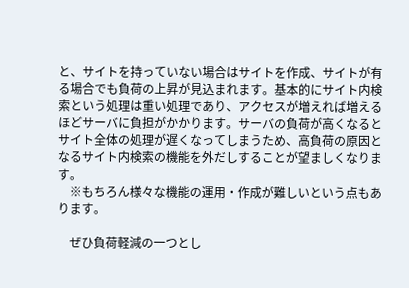と、サイトを持っていない場合はサイトを作成、サイトが有る場合でも負荷の上昇が見込まれます。基本的にサイト内検索という処理は重い処理であり、アクセスが増えれば増えるほどサーバに負担がかかります。サーバの負荷が高くなるとサイト全体の処理が遅くなってしまうため、高負荷の原因となるサイト内検索の機能を外だしすることが望ましくなります。
    ※もちろん様々な機能の運用・作成が難しいという点もあります。

    ぜひ負荷軽減の一つとし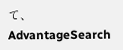て、AdvantageSearch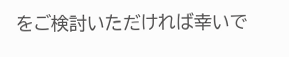をご検討いただければ幸いで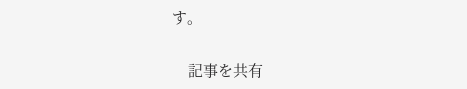す。

    記事を共有